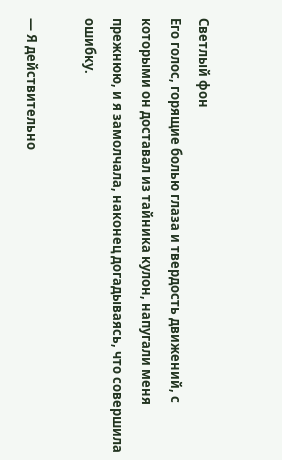Светлый фон
Его голос, горящие болью глаза и твердость движений, с которыми он доставал из тайника кулон, напугали меня прежнюю, и я замолчала, наконец догадываясь, что совершила ошибку.

— Я действительно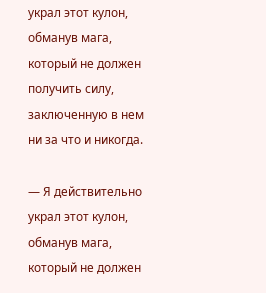украл этот кулон, обманув мага, который не должен получить силу, заключенную в нем ни за что и никогда.

— Я действительно украл этот кулон, обманув мага, который не должен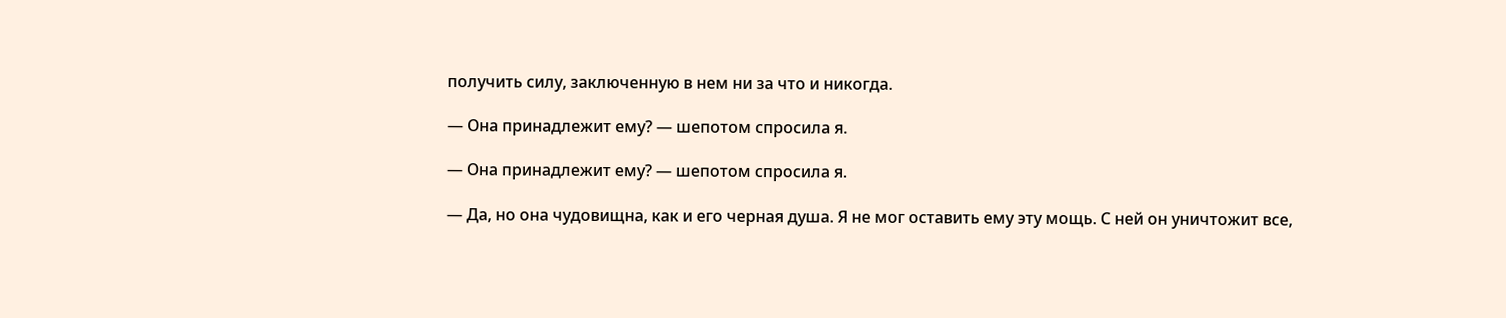получить силу, заключенную в нем ни за что и никогда.

— Она принадлежит ему? — шепотом спросила я.

— Она принадлежит ему? — шепотом спросила я.

— Да, но она чудовищна, как и его черная душа. Я не мог оставить ему эту мощь. С ней он уничтожит все,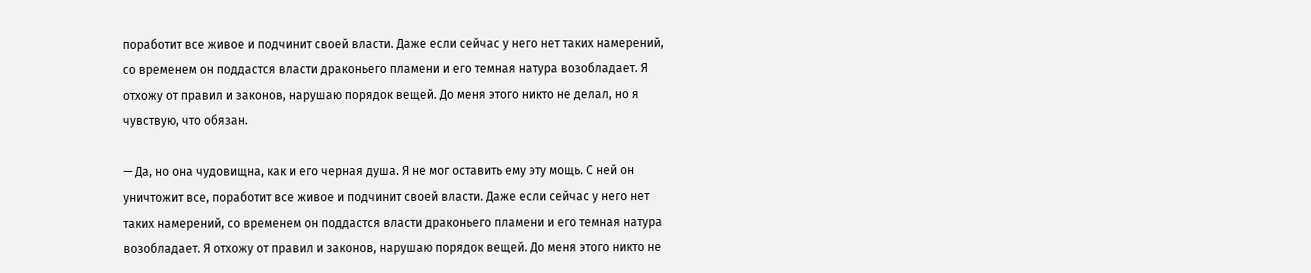поработит все живое и подчинит своей власти. Даже если сейчас у него нет таких намерений, со временем он поддастся власти драконьего пламени и его темная натура возобладает. Я отхожу от правил и законов, нарушаю порядок вещей. До меня этого никто не делал, но я чувствую, что обязан.

— Да, но она чудовищна, как и его черная душа. Я не мог оставить ему эту мощь. С ней он уничтожит все, поработит все живое и подчинит своей власти. Даже если сейчас у него нет таких намерений, со временем он поддастся власти драконьего пламени и его темная натура возобладает. Я отхожу от правил и законов, нарушаю порядок вещей. До меня этого никто не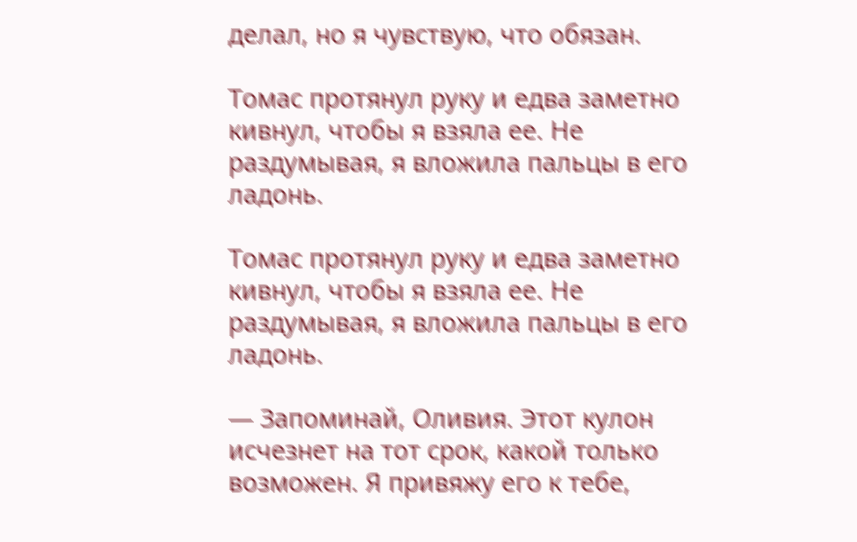делал, но я чувствую, что обязан.

Томас протянул руку и едва заметно кивнул, чтобы я взяла ее. Не раздумывая, я вложила пальцы в его ладонь.

Томас протянул руку и едва заметно кивнул, чтобы я взяла ее. Не раздумывая, я вложила пальцы в его ладонь.

— Запоминай, Оливия. Этот кулон исчезнет на тот срок, какой только возможен. Я привяжу его к тебе,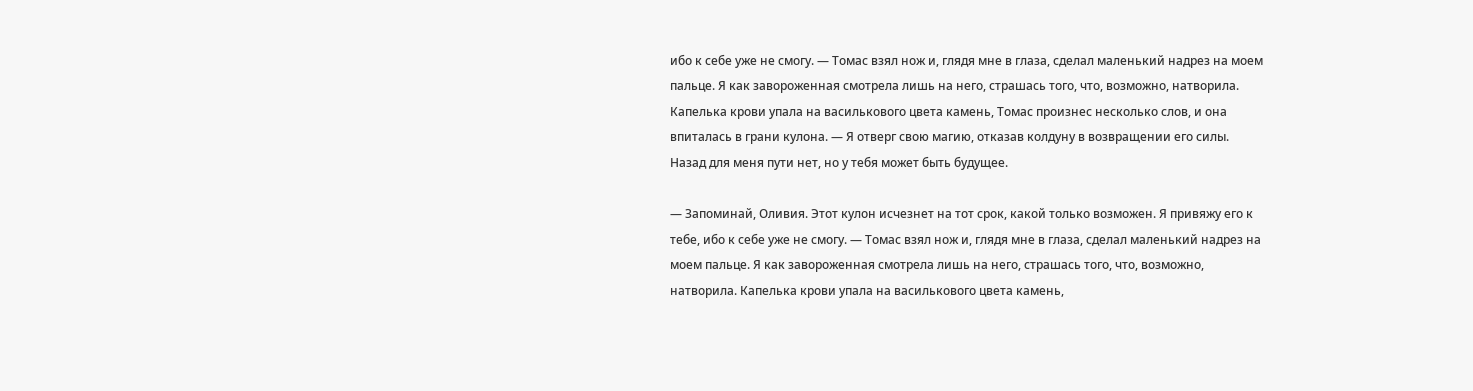ибо к себе уже не смогу. — Томас взял нож и, глядя мне в глаза, сделал маленький надрез на моем пальце. Я как завороженная смотрела лишь на него, страшась того, что, возможно, натворила. Капелька крови упала на василькового цвета камень, Томас произнес несколько слов, и она впиталась в грани кулона. — Я отверг свою магию, отказав колдуну в возвращении его силы. Назад для меня пути нет, но у тебя может быть будущее.

— Запоминай, Оливия. Этот кулон исчезнет на тот срок, какой только возможен. Я привяжу его к тебе, ибо к себе уже не смогу. — Томас взял нож и, глядя мне в глаза, сделал маленький надрез на моем пальце. Я как завороженная смотрела лишь на него, страшась того, что, возможно, натворила. Капелька крови упала на василькового цвета камень,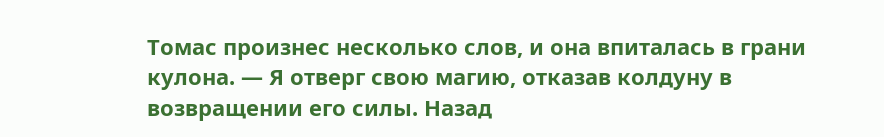Томас произнес несколько слов, и она впиталась в грани кулона. — Я отверг свою магию, отказав колдуну в возвращении его силы. Назад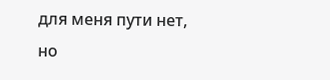для меня пути нет, но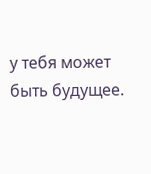у тебя может быть будущее.